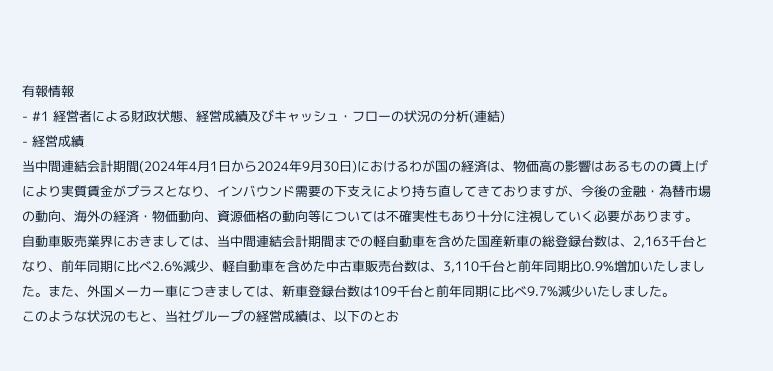有報情報
- #1 経営者による財政状態、経営成績及びキャッシュ・フローの状況の分析(連結)
- 経営成績
当中間連結会計期間(2024年4月1日から2024年9月30日)におけるわが国の経済は、物価高の影響はあるものの賃上げにより実質賃金がプラスとなり、インバウンド需要の下支えにより持ち直してきておりますが、今後の金融・為替市場の動向、海外の経済・物価動向、資源価格の動向等については不確実性もあり十分に注視していく必要があります。
自動車販売業界におきましては、当中間連結会計期間までの軽自動車を含めた国産新車の総登録台数は、2,163千台となり、前年同期に比べ2.6%減少、軽自動車を含めた中古車販売台数は、3,110千台と前年同期比0.9%増加いたしました。また、外国メーカー車につきましては、新車登録台数は109千台と前年同期に比べ9.7%減少いたしました。
このような状況のもと、当社グループの経営成績は、以下のとお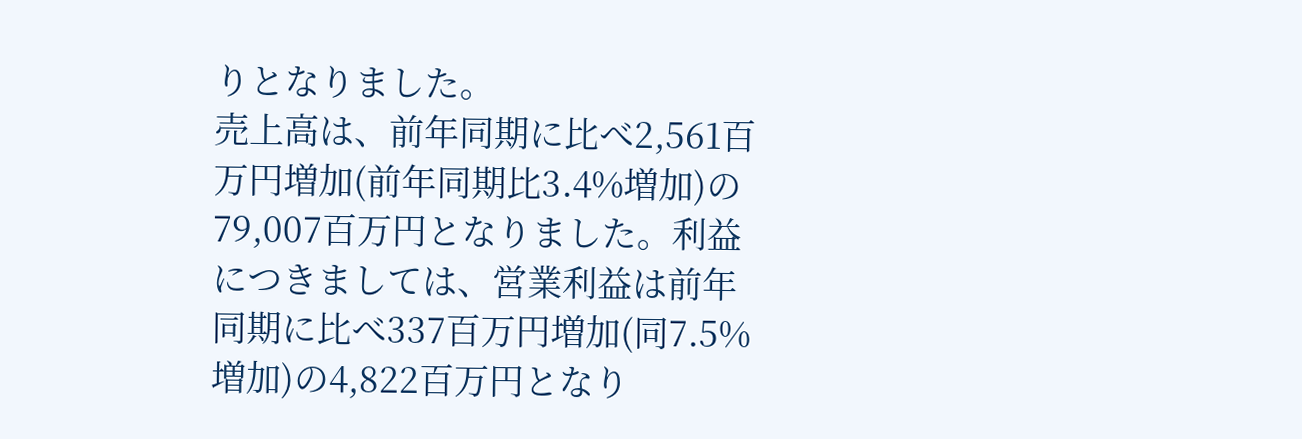りとなりました。
売上高は、前年同期に比べ2,561百万円増加(前年同期比3.4%増加)の79,007百万円となりました。利益につきましては、営業利益は前年同期に比べ337百万円増加(同7.5%増加)の4,822百万円となり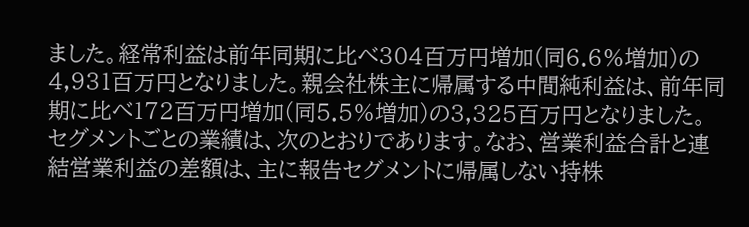ました。経常利益は前年同期に比べ304百万円増加(同6.6%増加)の4,931百万円となりました。親会社株主に帰属する中間純利益は、前年同期に比べ172百万円増加(同5.5%増加)の3,325百万円となりました。
セグメントごとの業績は、次のとおりであります。なお、営業利益合計と連結営業利益の差額は、主に報告セグメントに帰属しない持株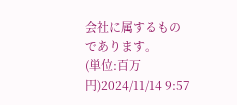会社に属するものであります。
(単位:百万円)2024/11/14 9:57